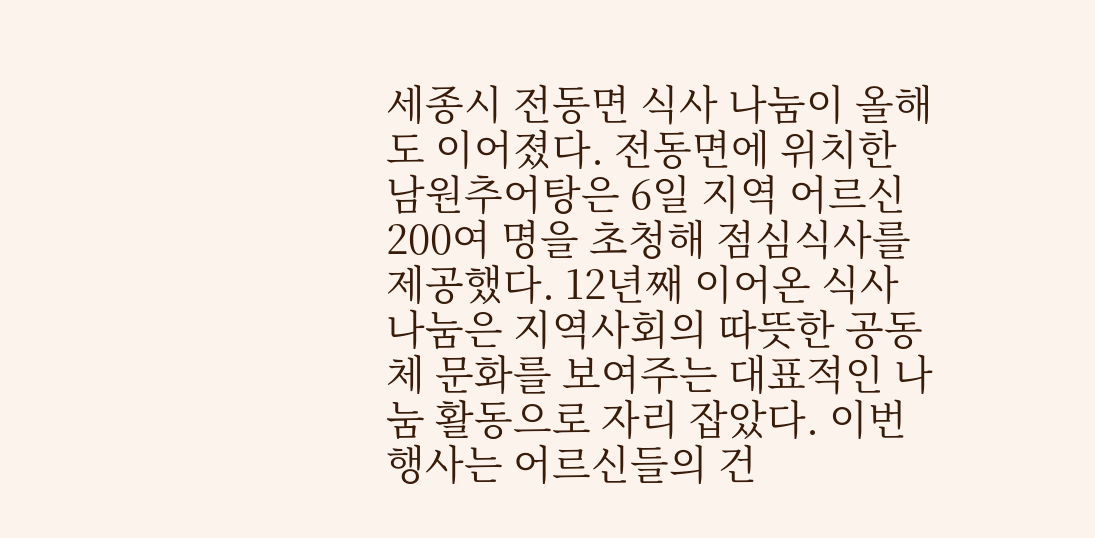세종시 전동면 식사 나눔이 올해도 이어졌다. 전동면에 위치한 남원추어탕은 6일 지역 어르신 200여 명을 초청해 점심식사를 제공했다. 12년째 이어온 식사 나눔은 지역사회의 따뜻한 공동체 문화를 보여주는 대표적인 나눔 활동으로 자리 잡았다. 이번 행사는 어르신들의 건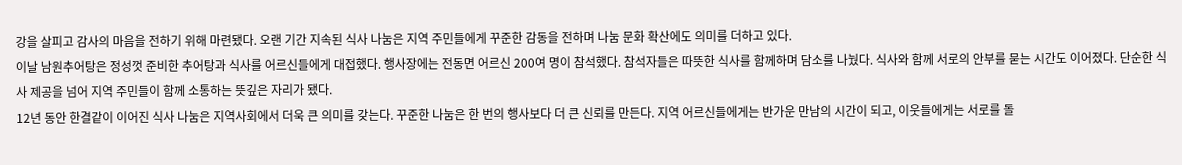강을 살피고 감사의 마음을 전하기 위해 마련됐다. 오랜 기간 지속된 식사 나눔은 지역 주민들에게 꾸준한 감동을 전하며 나눔 문화 확산에도 의미를 더하고 있다.
이날 남원추어탕은 정성껏 준비한 추어탕과 식사를 어르신들에게 대접했다. 행사장에는 전동면 어르신 200여 명이 참석했다. 참석자들은 따뜻한 식사를 함께하며 담소를 나눴다. 식사와 함께 서로의 안부를 묻는 시간도 이어졌다. 단순한 식사 제공을 넘어 지역 주민들이 함께 소통하는 뜻깊은 자리가 됐다.
12년 동안 한결같이 이어진 식사 나눔은 지역사회에서 더욱 큰 의미를 갖는다. 꾸준한 나눔은 한 번의 행사보다 더 큰 신뢰를 만든다. 지역 어르신들에게는 반가운 만남의 시간이 되고, 이웃들에게는 서로를 돌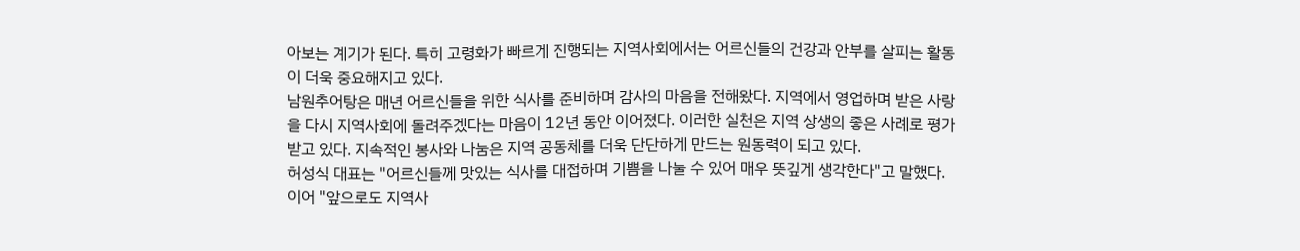아보는 계기가 된다. 특히 고령화가 빠르게 진행되는 지역사회에서는 어르신들의 건강과 안부를 살피는 활동이 더욱 중요해지고 있다.
남원추어탕은 매년 어르신들을 위한 식사를 준비하며 감사의 마음을 전해왔다. 지역에서 영업하며 받은 사랑을 다시 지역사회에 돌려주겠다는 마음이 12년 동안 이어졌다. 이러한 실천은 지역 상생의 좋은 사례로 평가받고 있다. 지속적인 봉사와 나눔은 지역 공동체를 더욱 단단하게 만드는 원동력이 되고 있다.
허성식 대표는 "어르신들께 맛있는 식사를 대접하며 기쁨을 나눌 수 있어 매우 뜻깊게 생각한다"고 말했다. 이어 "앞으로도 지역사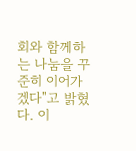회와 함께하는 나눔을 꾸준히 이어가겠다"고 밝혔다. 이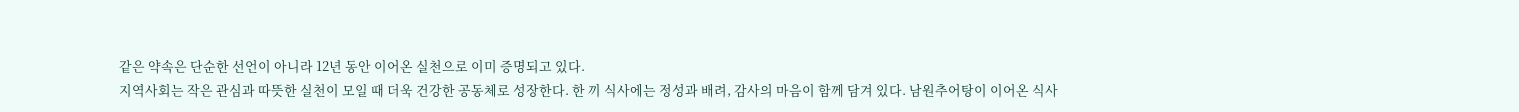같은 약속은 단순한 선언이 아니라 12년 동안 이어온 실천으로 이미 증명되고 있다.
지역사회는 작은 관심과 따뜻한 실천이 모일 때 더욱 건강한 공동체로 성장한다. 한 끼 식사에는 정성과 배려, 감사의 마음이 함께 담겨 있다. 남원추어탕이 이어온 식사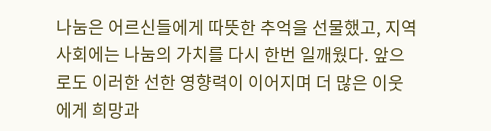나눔은 어르신들에게 따뜻한 추억을 선물했고, 지역사회에는 나눔의 가치를 다시 한번 일깨웠다. 앞으로도 이러한 선한 영향력이 이어지며 더 많은 이웃에게 희망과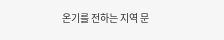온기를 전하는 지역 문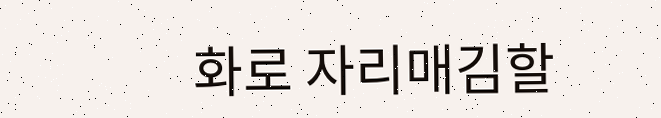화로 자리매김할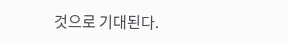것으로 기대된다.